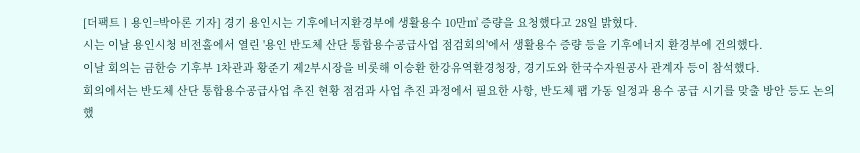[더팩트ㅣ용인=박아론 기자] 경기 용인시는 기후에너지환경부에 생활용수 10만㎥ 증량을 요청했다고 28일 밝혔다.
시는 이날 용인시청 비전홀에서 열린 '용인 반도체 산단 통합용수공급사업 점검회의'에서 생활용수 증량 등을 기후에너지 환경부에 건의했다.
이날 회의는 금한승 기후부 1차관과 황준기 제2부시장을 비롯해 이승환 한강유역환경청장, 경기도와 한국수자원공사 관계자 등이 참석했다.
회의에서는 반도체 산단 통합용수공급사업 추진 현황 점검과 사업 추진 과정에서 필요한 사항, 반도체 팹 가동 일정과 용수 공급 시기를 맞출 방안 등도 논의했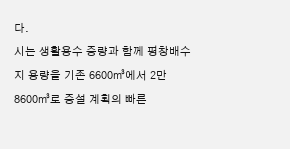다.
시는 생활용수 증량과 함께 평창배수지 용량을 기존 6600㎥에서 2만 8600㎥로 증설 계획의 빠른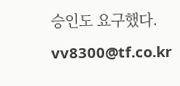승인도 요구했다.
vv8300@tf.co.kr